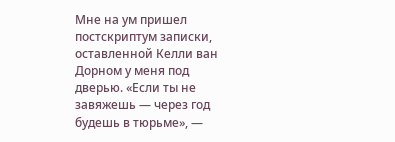Мне на ум пришел постскриптум записки, оставленной Келли ван Дорном у меня под дверью. «Если ты не завяжешь — через год будешь в тюрьме», —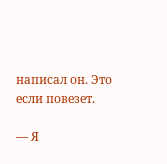написал он. Это если повезет.

— Я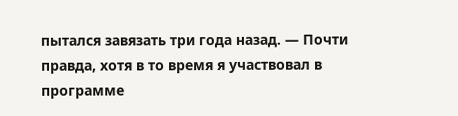пытался завязать три года назад. — Почти правда, хотя в то время я участвовал в программе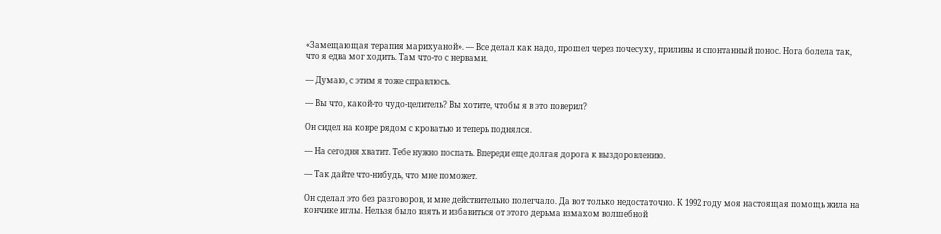«Замещающая терапия марихуаной». — Все делал как надо, прошел через почесуху, приливы и спонтанный понос. Нога болела так, что я едва мог ходить. Там что-то с нервами.

— Думаю, с этим я тоже справлюсь.

— Вы что, какой-то чудо-целитель? Вы хотите, чтобы я в это поверил?

Он сидел на ковре рядом с кроватью и теперь поднялся.

— На сегодня хватит. Тебе нужно поспать. Впереди еще долгая дорога к выздоровлению.

— Так дайте что-нибудь, что мне поможет.

Он сделал это без разговоров, и мне действительно полегчало. Да вот только недостаточно. К 1992 году моя настоящая помощь жила на кончике иглы. Нельзя было взять и избавиться от этого дерьма взмахом волшебной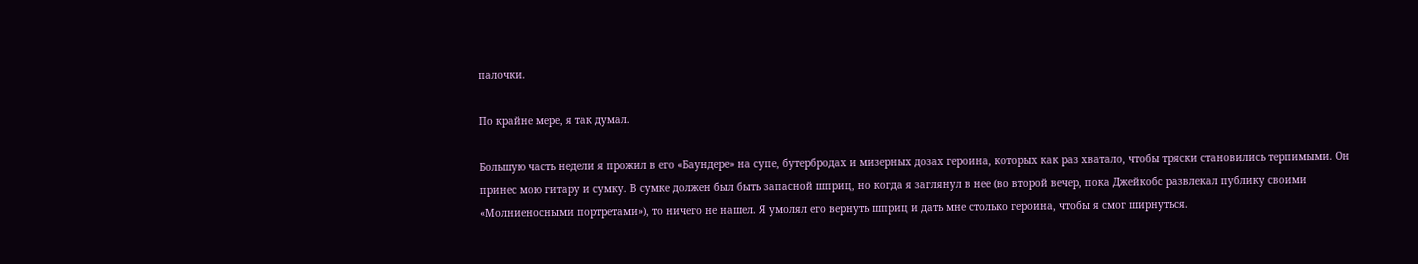палочки.

По крайне мере, я так думал.

Большую часть недели я прожил в его «Баундере» на супе, бутербродах и мизерных дозах героина, которых как раз хватало, чтобы тряски становились терпимыми. Он принес мою гитару и сумку. В сумке должен был быть запасной шприц, но когда я заглянул в нее (во второй вечер, пока Джейкобс развлекал публику своими «Молниеносными портретами»), то ничего не нашел. Я умолял его вернуть шприц и дать мне столько героина, чтобы я смог ширнуться.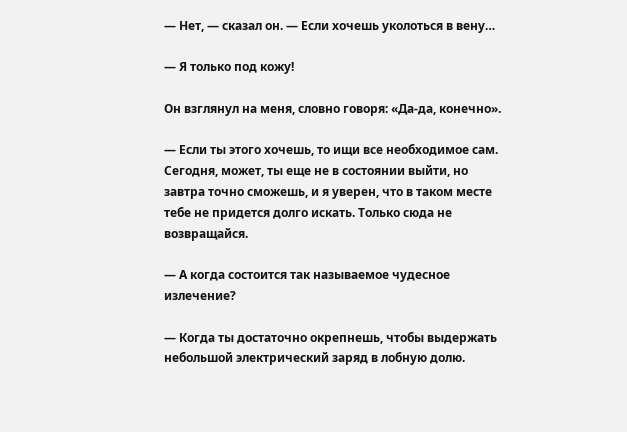— Нет, — сказал он. — Если хочешь уколоться в вену…

— Я только под кожу!

Он взглянул на меня, словно говоря: «Да-да, конечно».

— Если ты этого хочешь, то ищи все необходимое сам. Сегодня, может, ты еще не в состоянии выйти, но завтра точно сможешь, и я уверен, что в таком месте тебе не придется долго искать. Только сюда не возвращайся.

— А когда состоится так называемое чудесное излечение?

— Когда ты достаточно окрепнешь, чтобы выдержать небольшой электрический заряд в лобную долю.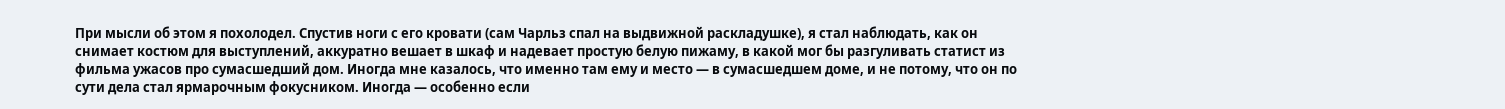При мысли об этом я похолодел. Спустив ноги с его кровати (сам Чарльз спал на выдвижной раскладушке), я стал наблюдать, как он снимает костюм для выступлений, аккуратно вешает в шкаф и надевает простую белую пижаму, в какой мог бы разгуливать статист из фильма ужасов про сумасшедший дом. Иногда мне казалось, что именно там ему и место — в сумасшедшем доме, и не потому, что он по сути дела стал ярмарочным фокусником. Иногда — особенно если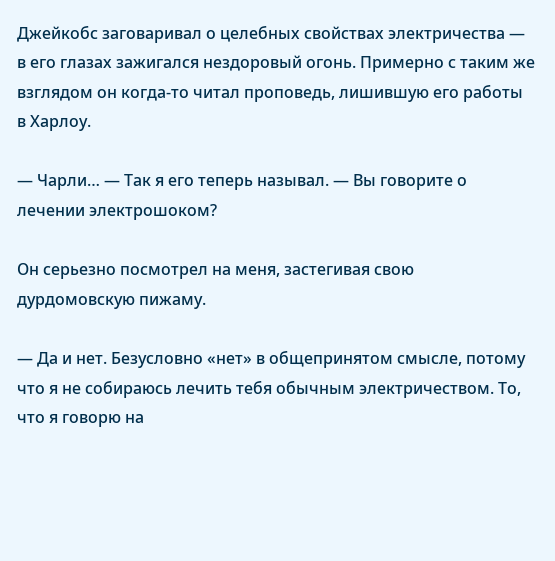Джейкобс заговаривал о целебных свойствах электричества — в его глазах зажигался нездоровый огонь. Примерно с таким же взглядом он когда-то читал проповедь, лишившую его работы в Харлоу.

— Чарли… — Так я его теперь называл. — Вы говорите о лечении электрошоком?

Он серьезно посмотрел на меня, застегивая свою дурдомовскую пижаму.

— Да и нет. Безусловно «нет» в общепринятом смысле, потому что я не собираюсь лечить тебя обычным электричеством. То, что я говорю на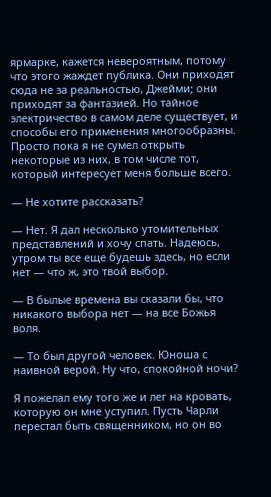ярмарке, кажется невероятным, потому что этого жаждет публика. Они приходят сюда не за реальностью, Джейми; они приходят за фантазией. Но тайное электричество в самом деле существует, и способы его применения многообразны. Просто пока я не сумел открыть некоторые из них, в том числе тот, который интересует меня больше всего.

— Не хотите рассказать?

— Нет. Я дал несколько утомительных представлений и хочу спать. Надеюсь, утром ты все еще будешь здесь, но если нет — что ж, это твой выбор.

— В былые времена вы сказали бы, что никакого выбора нет — на все Божья воля.

— То был другой человек. Юноша с наивной верой. Ну что, спокойной ночи?

Я пожелал ему того же и лег на кровать, которую он мне уступил. Пусть Чарли перестал быть священником, но он во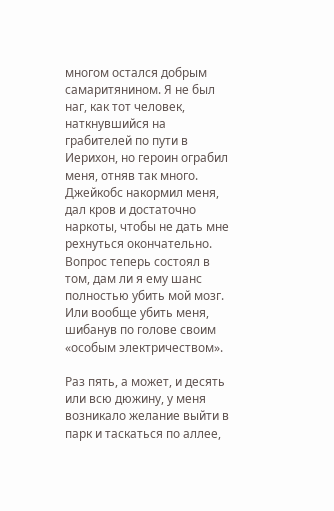многом остался добрым самаритянином. Я не был наг, как тот человек, наткнувшийся на грабителей по пути в Иерихон, но героин ограбил меня, отняв так много. Джейкобс накормил меня, дал кров и достаточно наркоты, чтобы не дать мне рехнуться окончательно. Вопрос теперь состоял в том, дам ли я ему шанс полностью убить мой мозг. Или вообще убить меня, шибанув по голове своим «особым электричеством».

Раз пять, а может, и десять или всю дюжину, у меня возникало желание выйти в парк и таскаться по аллее,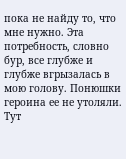пока не найду то, что мне нужно. Эта потребность, словно бур, все глубже и глубже вгрызалась в мою голову. Понюшки героина ее не утоляли. Тут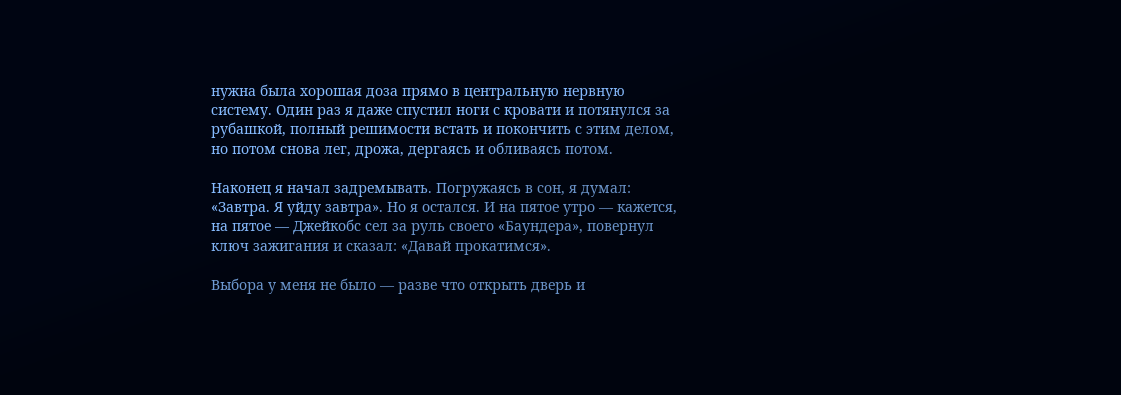нужна была хорошая доза прямо в центральную нервную систему. Один раз я даже спустил ноги с кровати и потянулся за рубашкой, полный решимости встать и покончить с этим делом, но потом снова лег, дрожа, дергаясь и обливаясь потом.

Наконец я начал задремывать. Погружаясь в сон, я думал: «Завтра. Я уйду завтра». Но я остался. И на пятое утро — кажется, на пятое — Джейкобс сел за руль своего «Баундера», повернул ключ зажигания и сказал: «Давай прокатимся».

Выбора у меня не было — разве что открыть дверь и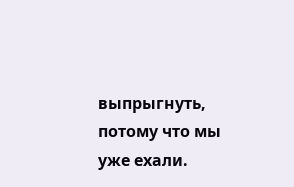выпрыгнуть, потому что мы уже ехали.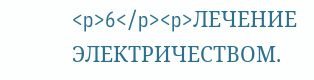<p>6</p><p>ЛЕЧЕНИЕ ЭЛЕКТРИЧЕСТВОМ.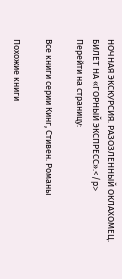НОЧНАЯ ЭКСКУРСИЯ. РАЗОЗЛЕННЫЙ ОКЛАХОМЕЦ. БИЛЕТ НА «ГОРНЫЙ ЭКСПРЕСС».</p>
Перейти на страницу:

Все книги серии Кинг, Стивен. Романы

Похожие книги